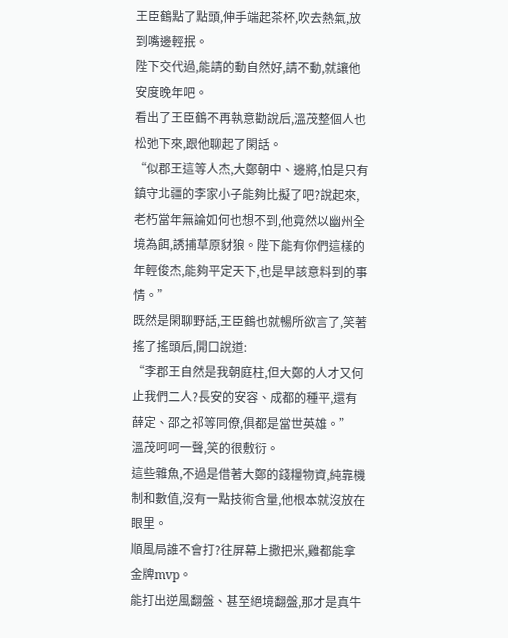王臣鶴點了點頭,伸手端起茶杯,吹去熱氣,放到嘴邊輕抿。
陛下交代過,能請的動自然好,請不動,就讓他安度晚年吧。
看出了王臣鶴不再執意勸說后,溫茂整個人也松弛下來,跟他聊起了閑話。
“似郡王這等人杰,大鄭朝中、邊將,怕是只有鎮守北疆的李家小子能夠比擬了吧?說起來,老朽當年無論如何也想不到,他竟然以幽州全境為餌,誘捕草原豺狼。陛下能有你們這樣的年輕俊杰,能夠平定天下,也是早該意料到的事情。”
既然是閑聊野話,王臣鶴也就暢所欲言了,笑著搖了搖頭后,開口說道:
“李郡王自然是我朝庭柱,但大鄭的人才又何止我們二人?長安的安容、成都的種平,還有薛定、邵之祁等同僚,俱都是當世英雄。”
溫茂呵呵一聲,笑的很敷衍。
這些雜魚,不過是借著大鄭的錢糧物資,純靠機制和數值,沒有一點技術含量,他根本就沒放在眼里。
順風局誰不會打?往屏幕上撒把米,雞都能拿金牌mvp。
能打出逆風翻盤、甚至絕境翻盤,那才是真牛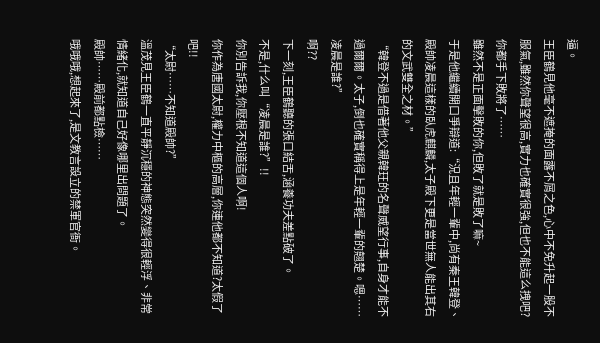逼。
王臣鶴見他毫不遮掩的面露不屑之色,心中不免升起一股不服氣,雖然你聲望很高,實力也確實很強,但也不能這么拽吧?你都手下敗將了……
雖然不是正面擊敗的你,但敗了就是敗了嘛~
于是他繼續開口爭辯道:“況且年輕一輩中,尚有秦王韓登、殿帥凌晨這樣的臥虎麒麟,太子殿下更是當世無人能出其右的文武雙全之材。”
“韓登不過是借著他父親韓玨的名聲威望行事,自身才能不過爾爾。太子,倒也確實稱得上是年輕一輩的翹楚。嗯……凌晨是誰?”
啊??
下一刻,王臣鶴聽的張口結舌,涵養功夫差點破了。
不是,什么叫“凌晨是誰?”!!
你別告訴我,你壓根不知道這個人啊!
你作為唐國太尉,權力中樞的高層,你連他都不知道?太假了吧!!
“太尉……不知道殿帥?”
溫茂見王臣鶴一直平靜沉穩的神態突然變得很輕浮、非常情緒化,就知道自己好像哪里出問題了。
殿帥……殿前都點檢……
哦哦哦,想起來了,是文教言設立的禁軍官衙。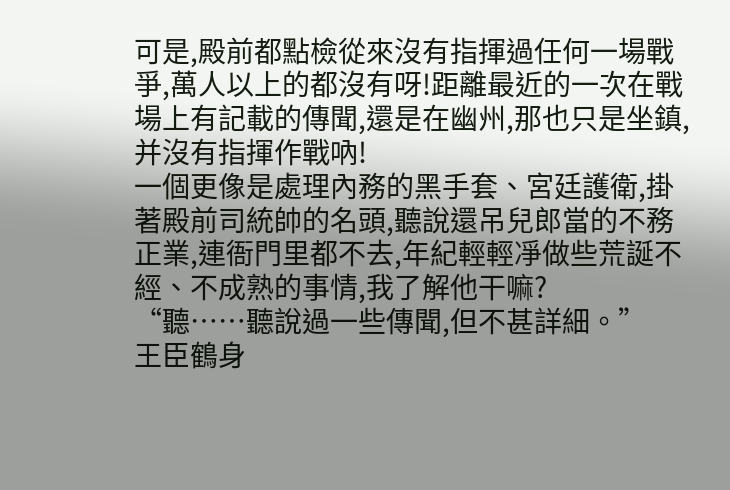可是,殿前都點檢從來沒有指揮過任何一場戰爭,萬人以上的都沒有呀!距離最近的一次在戰場上有記載的傳聞,還是在幽州,那也只是坐鎮,并沒有指揮作戰吶!
一個更像是處理內務的黑手套、宮廷護衛,掛著殿前司統帥的名頭,聽說還吊兒郎當的不務正業,連衙門里都不去,年紀輕輕凈做些荒誕不經、不成熟的事情,我了解他干嘛?
“聽……聽說過一些傳聞,但不甚詳細。”
王臣鶴身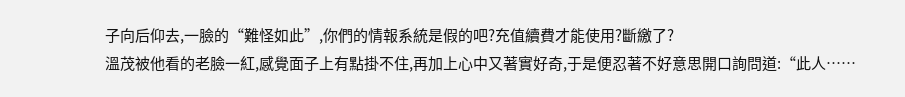子向后仰去,一臉的“難怪如此”,你們的情報系統是假的吧?充值續費才能使用?斷繳了?
溫茂被他看的老臉一紅,感覺面子上有點掛不住,再加上心中又著實好奇,于是便忍著不好意思開口詢問道:“此人……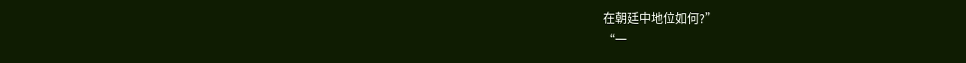在朝廷中地位如何?”
“一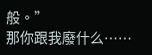般。”
那你跟我廢什么……